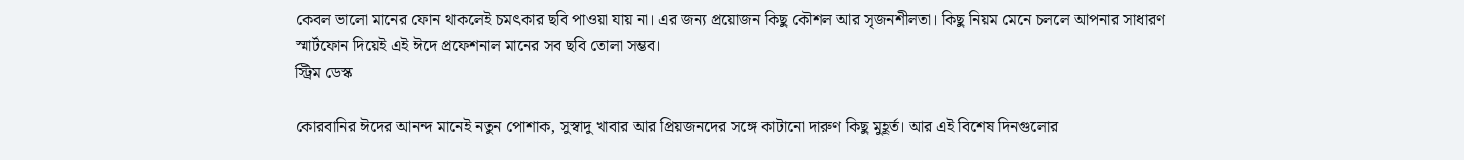কেবল ভালো মানের ফোন থাকলেই চমৎকার ছবি পাওয়া যায় না। এর জন্য প্রয়োজন কিছু কৌশল আর সৃজনশীলতা। কিছু নিয়ম মেনে চললে আপনার সাধারণ স্মার্টফোন দিয়েই এই ঈদে প্রফেশনাল মানের সব ছবি তোলা সম্ভব।
স্ট্রিম ডেস্ক

কোরবানির ঈদের আনন্দ মানেই নতুন পোশাক, সুস্বাদু খাবার আর প্রিয়জনদের সঙ্গে কাটানো দারুণ কিছু মুহূর্ত। আর এই বিশেষ দিনগুলোর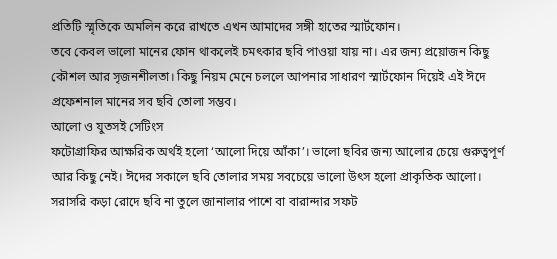প্রতিটি স্মৃতিকে অমলিন করে রাখতে এখন আমাদের সঙ্গী হাতের স্মার্টফোন।
তবে কেবল ভালো মানের ফোন থাকলেই চমৎকার ছবি পাওয়া যায় না। এর জন্য প্রয়োজন কিছু কৌশল আর সৃজনশীলতা। কিছু নিয়ম মেনে চললে আপনার সাধারণ স্মার্টফোন দিয়েই এই ঈদে প্রফেশনাল মানের সব ছবি তোলা সম্ভব।
আলো ও যুতসই সেটিংস
ফটোগ্রাফির আক্ষরিক অর্থই হলো ‘আলো দিয়ে আঁকা’। ভালো ছবির জন্য আলোর চেয়ে গুরুত্বপূর্ণ আর কিছু নেই। ঈদের সকালে ছবি তোলার সময় সবচেয়ে ভালো উৎস হলো প্রাকৃতিক আলো।
সরাসরি কড়া রোদে ছবি না তুলে জানালার পাশে বা বারান্দার সফট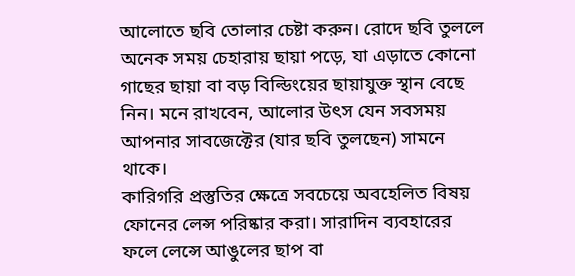আলোতে ছবি তোলার চেষ্টা করুন। রোদে ছবি তুললে অনেক সময় চেহারায় ছায়া পড়ে, যা এড়াতে কোনো গাছের ছায়া বা বড় বিল্ডিংয়ের ছায়াযুক্ত স্থান বেছে নিন। মনে রাখবেন, আলোর উৎস যেন সবসময় আপনার সাবজেক্টের (যার ছবি তুলছেন) সামনে থাকে।
কারিগরি প্রস্তুতির ক্ষেত্রে সবচেয়ে অবহেলিত বিষয় ফোনের লেন্স পরিষ্কার করা। সারাদিন ব্যবহারের ফলে লেন্সে আঙুলের ছাপ বা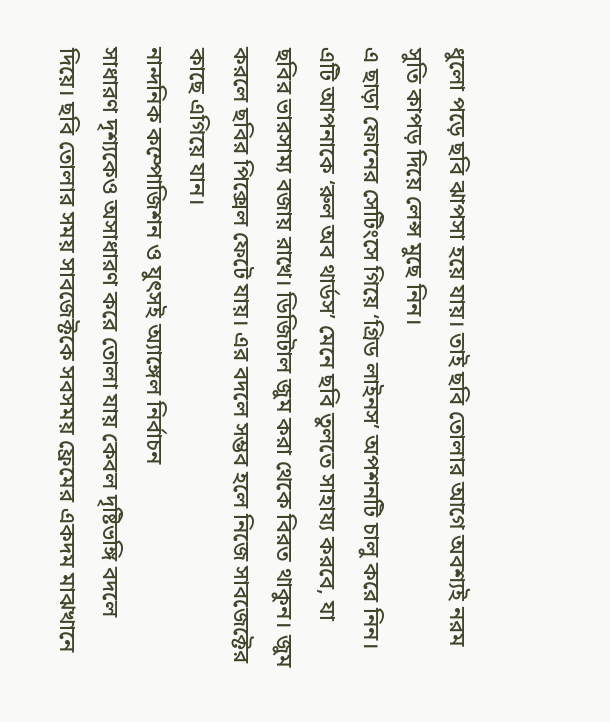ধুলো পড়ে ছবি ঝাপসা হয়ে যায়। তাই ছবি তোলার আগে অবশ্যই নরম সুতি কাপড় দিয়ে লেন্স মুছে নিন।
এ ছাড়া ফোনের সেটিংসে গিয়ে ‘গ্রিড লাইনস’ অপশনটি চালু করে নিন। এটি আপনাকে ‘রুল অব থার্ডস’ মেনে ছবি তুলতে সাহায্য করবে, যা ছবির ভারসাম্য বজায় রাখে। ডিজিটাল জুম করা থেকে বিরত থাকুন। জুম করলে ছবির পিক্সেল ফেটে যায়। এর বদলে সম্ভব হলে নিজে সাবজেক্টের কাছে এগিয়ে যান।
নান্দনিক কম্পোজিশন ও যুৎসই অ্যাঙ্গেল নির্বাচন
সাধারণ দৃশ্যকেও অসাধারণ করে তোলা যায় কেবল দৃষ্টিভঙ্গি বদলে দিয়ে। ছবি তোলার সময় সাবজেক্টকে সবসময় ফ্রেমের একদম মাঝখানে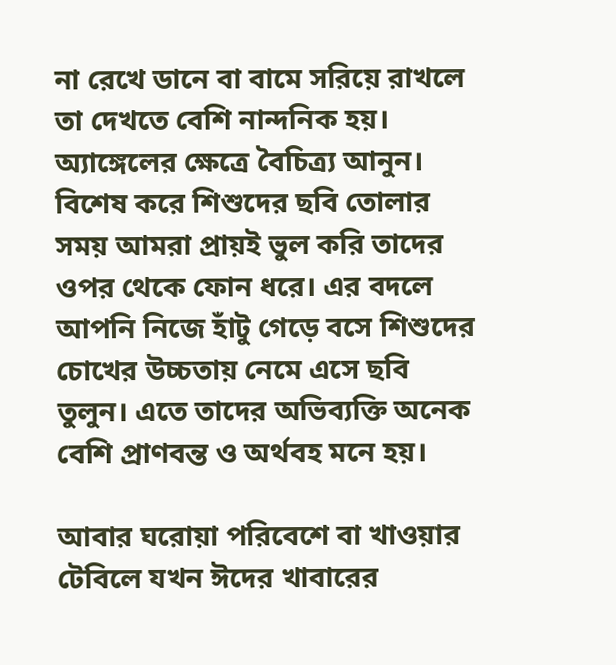না রেখে ডানে বা বামে সরিয়ে রাখলে তা দেখতে বেশি নান্দনিক হয়।
অ্যাঙ্গেলের ক্ষেত্রে বৈচিত্র্য আনুন। বিশেষ করে শিশুদের ছবি তোলার সময় আমরা প্রায়ই ভুল করি তাদের ওপর থেকে ফোন ধরে। এর বদলে আপনি নিজে হাঁটু গেড়ে বসে শিশুদের চোখের উচ্চতায় নেমে এসে ছবি তুলুন। এতে তাদের অভিব্যক্তি অনেক বেশি প্রাণবন্ত ও অর্থবহ মনে হয়।

আবার ঘরোয়া পরিবেশে বা খাওয়ার টেবিলে যখন ঈদের খাবারের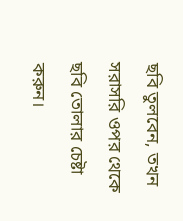ছবি তুলবেন, তখন সরাসরি ওপর থেকে ছবি তোলার চেষ্টা করুন।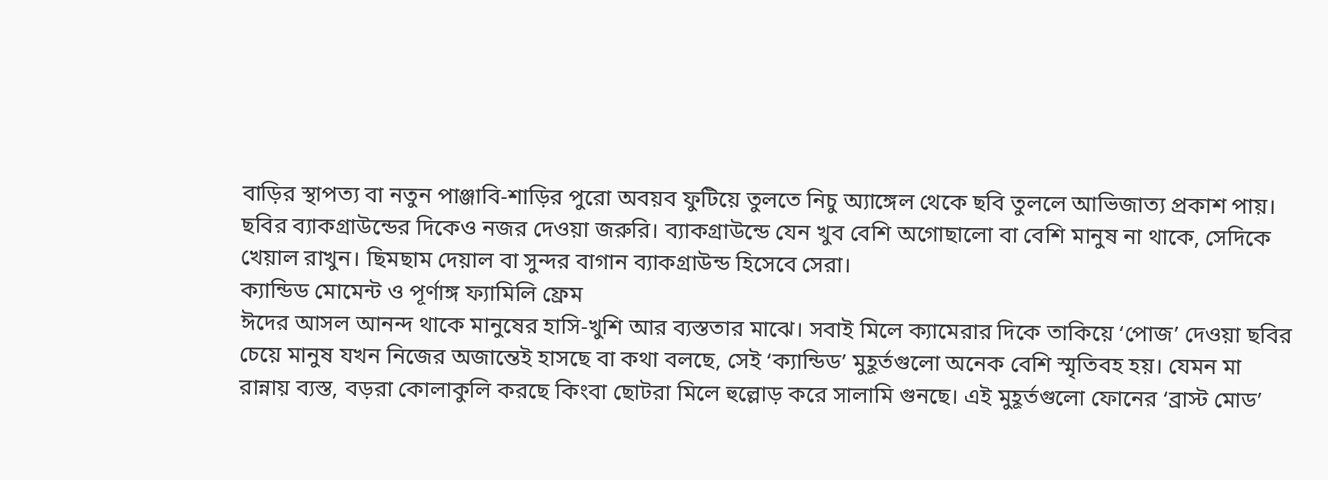বাড়ির স্থাপত্য বা নতুন পাঞ্জাবি-শাড়ির পুরো অবয়ব ফুটিয়ে তুলতে নিচু অ্যাঙ্গেল থেকে ছবি তুললে আভিজাত্য প্রকাশ পায়।
ছবির ব্যাকগ্রাউন্ডের দিকেও নজর দেওয়া জরুরি। ব্যাকগ্রাউন্ডে যেন খুব বেশি অগোছালো বা বেশি মানুষ না থাকে, সেদিকে খেয়াল রাখুন। ছিমছাম দেয়াল বা সুন্দর বাগান ব্যাকগ্রাউন্ড হিসেবে সেরা।
ক্যান্ডিড মোমেন্ট ও পূর্ণাঙ্গ ফ্যামিলি ফ্রেম
ঈদের আসল আনন্দ থাকে মানুষের হাসি-খুশি আর ব্যস্ততার মাঝে। সবাই মিলে ক্যামেরার দিকে তাকিয়ে ‘পোজ’ দেওয়া ছবির চেয়ে মানুষ যখন নিজের অজান্তেই হাসছে বা কথা বলছে, সেই ‘ক্যান্ডিড’ মুহূর্তগুলো অনেক বেশি স্মৃতিবহ হয়। যেমন মা রান্নায় ব্যস্ত, বড়রা কোলাকুলি করছে কিংবা ছোটরা মিলে হুল্লোড় করে সালামি গুনছে। এই মুহূর্তগুলো ফোনের ‘ব্রাস্ট মোড’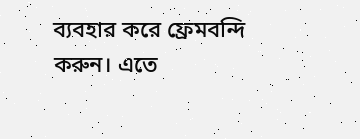ব্যবহার করে ফ্রেমবন্দি করুন। এতে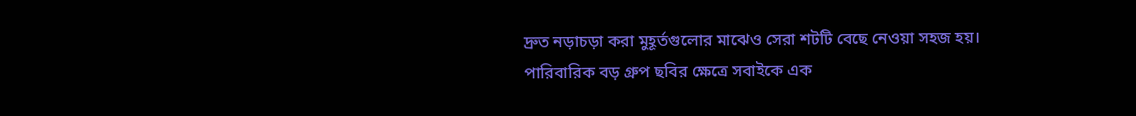দ্রুত নড়াচড়া করা মুহূর্তগুলোর মাঝেও সেরা শটটি বেছে নেওয়া সহজ হয়।
পারিবারিক বড় গ্রুপ ছবির ক্ষেত্রে সবাইকে এক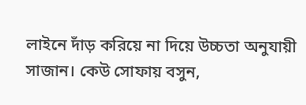লাইনে দাঁড় করিয়ে না দিয়ে উচ্চতা অনুযায়ী সাজান। কেউ সোফায় বসুন,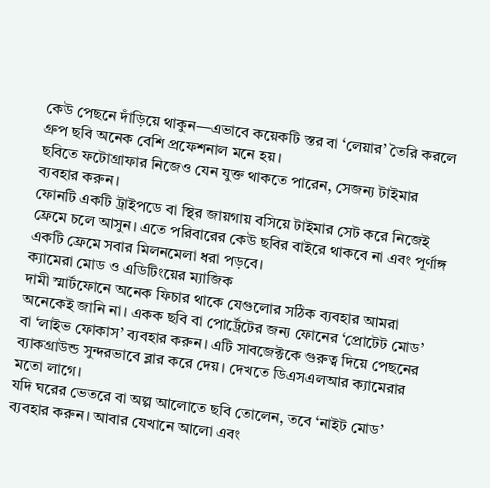কেউ পেছনে দাঁড়িয়ে থাকুন—এভাবে কয়েকটি স্তর বা ‘লেয়ার’ তৈরি করলে গ্রুপ ছবি অনেক বেশি প্রফেশনাল মনে হয়।
ছবিতে ফটোগ্রাফার নিজেও যেন যুক্ত থাকতে পারেন, সেজন্য টাইমার ব্যবহার করুন।
ফোনটি একটি ট্রাইপডে বা স্থির জায়গায় বসিয়ে টাইমার সেট করে নিজেই ফ্রেমে চলে আসুন। এতে পরিবারের কেউ ছবির বাইরে থাকবে না এবং পূর্ণাঙ্গ একটি ফ্রেমে সবার মিলনমেলা ধরা পড়বে।
ক্যামেরা মোড ও এডিটিংয়ের ম্যাজিক
দামী স্মার্টফোনে অনেক ফিচার থাকে যেগুলোর সঠিক ব্যবহার আমরা অনেকেই জানি না। একক ছবি বা পোর্ট্রেটের জন্য ফোনের ‘প্রোটেট মোড’ বা ‘লাইভ ফোকাস’ ব্যবহার করুন। এটি সাবজেক্টকে গুরুত্ব দিয়ে পেছনের ব্যাকগ্রাউন্ড সুন্দরভাবে ব্লার করে দেয়। দেখতে ডিএসএলআর ক্যামেরার মতো লাগে।
যদি ঘরের ভেতরে বা অল্প আলোতে ছবি তোলেন, তবে ‘নাইট মোড’ ব্যবহার করুন। আবার যেখানে আলো এবং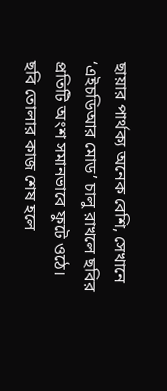ছায়ার পার্থক্য অনেক বেশি, সেখানে ‘এইচডিআর মোড’ চালু রাখলে ছবির প্রতিটি অংশ সমানভাবে ফুটে ওঠে।
ছবি তোলার কাজ শেষ হলে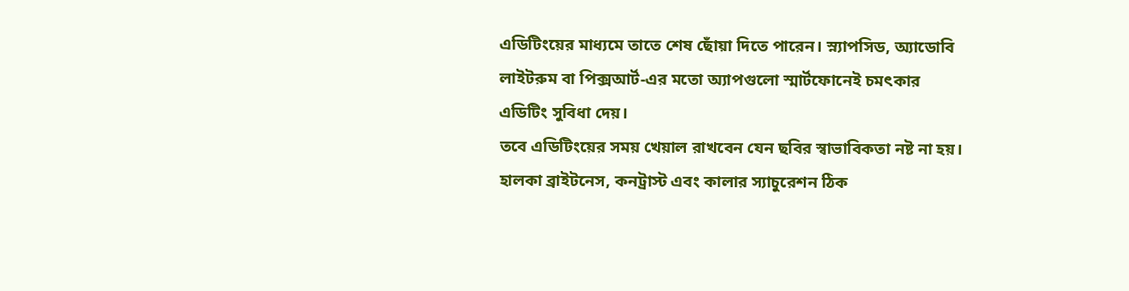এডিটিংয়ের মাধ্যমে তাতে শেষ ছোঁয়া দিতে পারেন। স্ন্যাপসিড, অ্যাডোবি লাইটরুম বা পিক্সআর্ট-এর মতো অ্যাপগুলো স্মার্টফোনেই চমৎকার এডিটিং সুবিধা দেয়।
তবে এডিটিংয়ের সময় খেয়াল রাখবেন যেন ছবির স্বাভাবিকতা নষ্ট না হয়। হালকা ব্রাইটনেস, কনট্রাস্ট এবং কালার স্যাচুরেশন ঠিক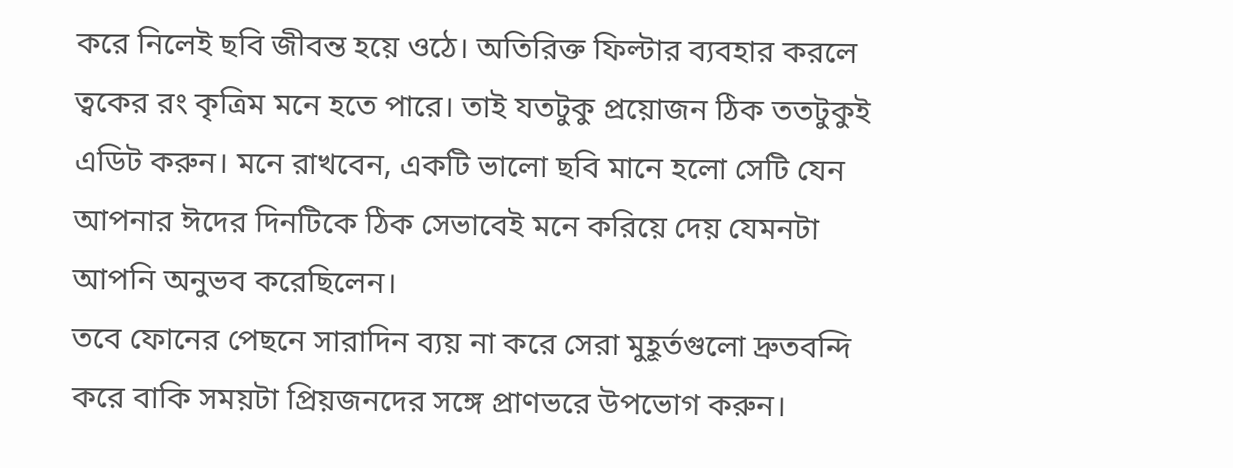করে নিলেই ছবি জীবন্ত হয়ে ওঠে। অতিরিক্ত ফিল্টার ব্যবহার করলে ত্বকের রং কৃত্রিম মনে হতে পারে। তাই যতটুকু প্রয়োজন ঠিক ততটুকুই এডিট করুন। মনে রাখবেন, একটি ভালো ছবি মানে হলো সেটি যেন আপনার ঈদের দিনটিকে ঠিক সেভাবেই মনে করিয়ে দেয় যেমনটা আপনি অনুভব করেছিলেন।
তবে ফোনের পেছনে সারাদিন ব্যয় না করে সেরা মুহূর্তগুলো দ্রুতবন্দি করে বাকি সময়টা প্রিয়জনদের সঙ্গে প্রাণভরে উপভোগ করুন।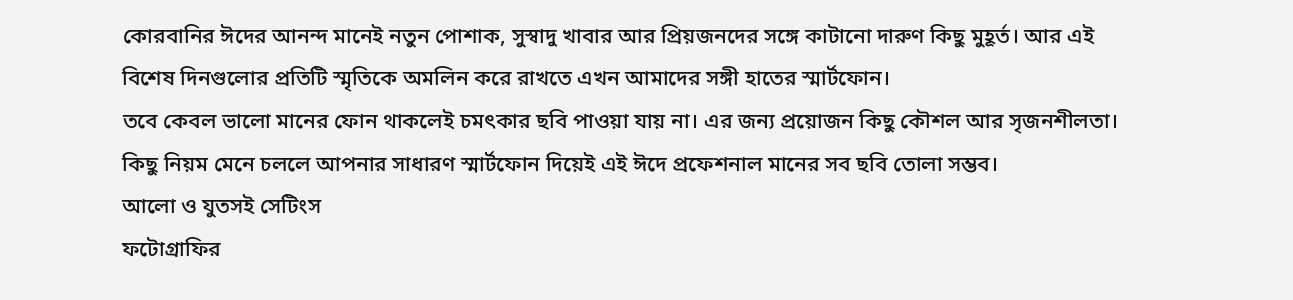কোরবানির ঈদের আনন্দ মানেই নতুন পোশাক, সুস্বাদু খাবার আর প্রিয়জনদের সঙ্গে কাটানো দারুণ কিছু মুহূর্ত। আর এই বিশেষ দিনগুলোর প্রতিটি স্মৃতিকে অমলিন করে রাখতে এখন আমাদের সঙ্গী হাতের স্মার্টফোন।
তবে কেবল ভালো মানের ফোন থাকলেই চমৎকার ছবি পাওয়া যায় না। এর জন্য প্রয়োজন কিছু কৌশল আর সৃজনশীলতা। কিছু নিয়ম মেনে চললে আপনার সাধারণ স্মার্টফোন দিয়েই এই ঈদে প্রফেশনাল মানের সব ছবি তোলা সম্ভব।
আলো ও যুতসই সেটিংস
ফটোগ্রাফির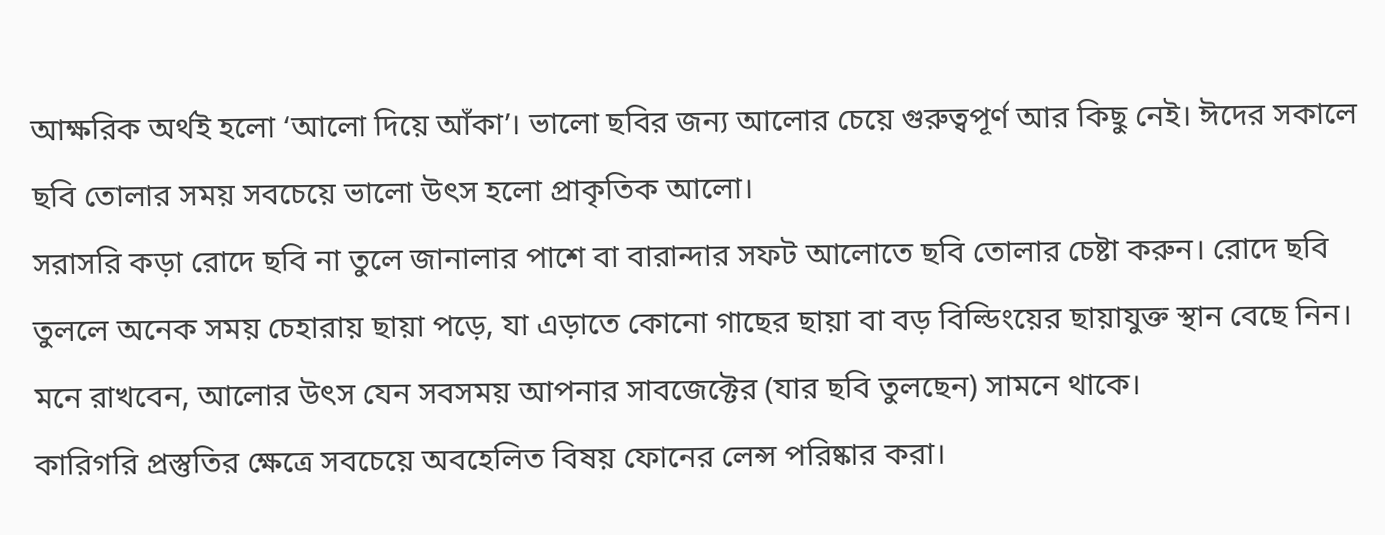আক্ষরিক অর্থই হলো ‘আলো দিয়ে আঁকা’। ভালো ছবির জন্য আলোর চেয়ে গুরুত্বপূর্ণ আর কিছু নেই। ঈদের সকালে ছবি তোলার সময় সবচেয়ে ভালো উৎস হলো প্রাকৃতিক আলো।
সরাসরি কড়া রোদে ছবি না তুলে জানালার পাশে বা বারান্দার সফট আলোতে ছবি তোলার চেষ্টা করুন। রোদে ছবি তুললে অনেক সময় চেহারায় ছায়া পড়ে, যা এড়াতে কোনো গাছের ছায়া বা বড় বিল্ডিংয়ের ছায়াযুক্ত স্থান বেছে নিন। মনে রাখবেন, আলোর উৎস যেন সবসময় আপনার সাবজেক্টের (যার ছবি তুলছেন) সামনে থাকে।
কারিগরি প্রস্তুতির ক্ষেত্রে সবচেয়ে অবহেলিত বিষয় ফোনের লেন্স পরিষ্কার করা।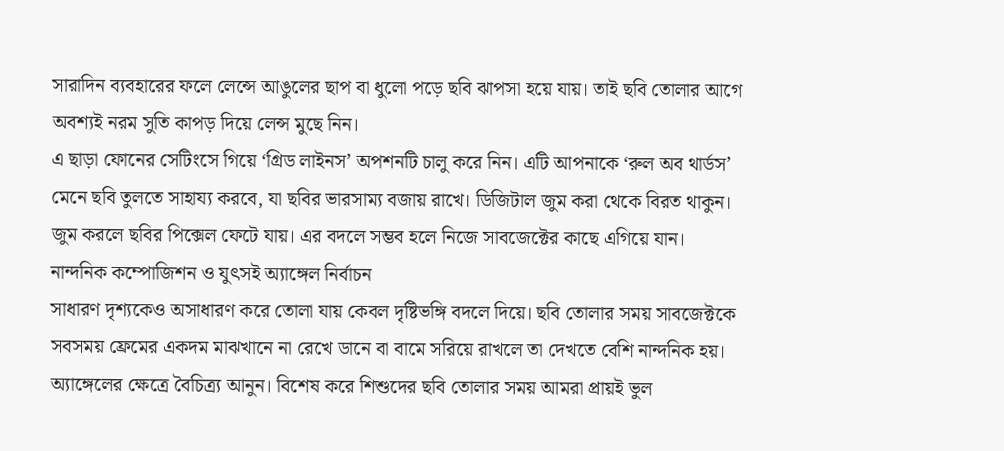সারাদিন ব্যবহারের ফলে লেন্সে আঙুলের ছাপ বা ধুলো পড়ে ছবি ঝাপসা হয়ে যায়। তাই ছবি তোলার আগে অবশ্যই নরম সুতি কাপড় দিয়ে লেন্স মুছে নিন।
এ ছাড়া ফোনের সেটিংসে গিয়ে ‘গ্রিড লাইনস’ অপশনটি চালু করে নিন। এটি আপনাকে ‘রুল অব থার্ডস’ মেনে ছবি তুলতে সাহায্য করবে, যা ছবির ভারসাম্য বজায় রাখে। ডিজিটাল জুম করা থেকে বিরত থাকুন। জুম করলে ছবির পিক্সেল ফেটে যায়। এর বদলে সম্ভব হলে নিজে সাবজেক্টের কাছে এগিয়ে যান।
নান্দনিক কম্পোজিশন ও যুৎসই অ্যাঙ্গেল নির্বাচন
সাধারণ দৃশ্যকেও অসাধারণ করে তোলা যায় কেবল দৃষ্টিভঙ্গি বদলে দিয়ে। ছবি তোলার সময় সাবজেক্টকে সবসময় ফ্রেমের একদম মাঝখানে না রেখে ডানে বা বামে সরিয়ে রাখলে তা দেখতে বেশি নান্দনিক হয়।
অ্যাঙ্গেলের ক্ষেত্রে বৈচিত্র্য আনুন। বিশেষ করে শিশুদের ছবি তোলার সময় আমরা প্রায়ই ভুল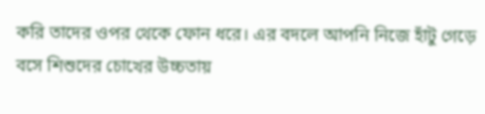করি তাদের ওপর থেকে ফোন ধরে। এর বদলে আপনি নিজে হাঁটু গেড়ে বসে শিশুদের চোখের উচ্চতায়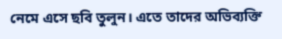নেমে এসে ছবি তুলুন। এতে তাদের অভিব্যক্তি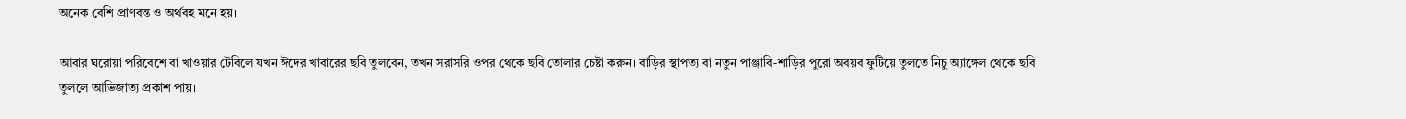অনেক বেশি প্রাণবন্ত ও অর্থবহ মনে হয়।

আবার ঘরোয়া পরিবেশে বা খাওয়ার টেবিলে যখন ঈদের খাবারের ছবি তুলবেন, তখন সরাসরি ওপর থেকে ছবি তোলার চেষ্টা করুন। বাড়ির স্থাপত্য বা নতুন পাঞ্জাবি-শাড়ির পুরো অবয়ব ফুটিয়ে তুলতে নিচু অ্যাঙ্গেল থেকে ছবি তুললে আভিজাত্য প্রকাশ পায়।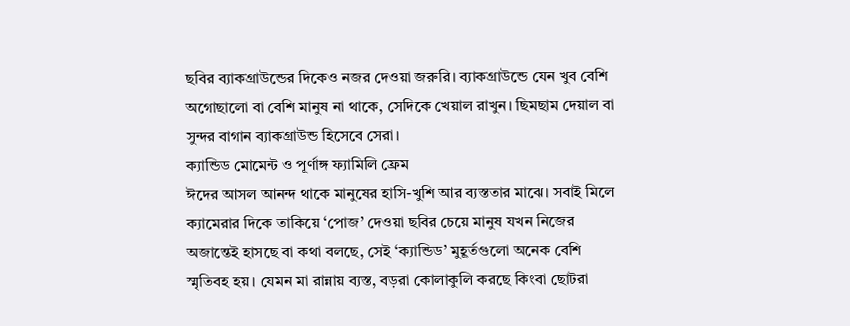ছবির ব্যাকগ্রাউন্ডের দিকেও নজর দেওয়া জরুরি। ব্যাকগ্রাউন্ডে যেন খুব বেশি অগোছালো বা বেশি মানুষ না থাকে, সেদিকে খেয়াল রাখুন। ছিমছাম দেয়াল বা সুন্দর বাগান ব্যাকগ্রাউন্ড হিসেবে সেরা।
ক্যান্ডিড মোমেন্ট ও পূর্ণাঙ্গ ফ্যামিলি ফ্রেম
ঈদের আসল আনন্দ থাকে মানুষের হাসি-খুশি আর ব্যস্ততার মাঝে। সবাই মিলে ক্যামেরার দিকে তাকিয়ে ‘পোজ’ দেওয়া ছবির চেয়ে মানুষ যখন নিজের অজান্তেই হাসছে বা কথা বলছে, সেই ‘ক্যান্ডিড’ মুহূর্তগুলো অনেক বেশি স্মৃতিবহ হয়। যেমন মা রান্নায় ব্যস্ত, বড়রা কোলাকুলি করছে কিংবা ছোটরা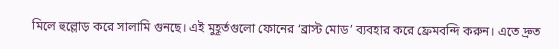মিলে হুল্লোড় করে সালামি গুনছে। এই মুহূর্তগুলো ফোনের ‘ব্রাস্ট মোড’ ব্যবহার করে ফ্রেমবন্দি করুন। এতে দ্রুত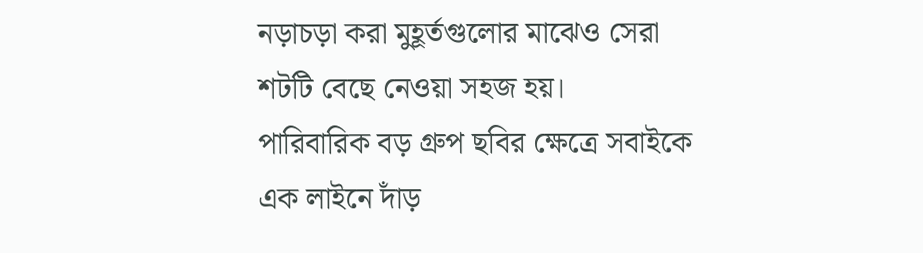নড়াচড়া করা মুহূর্তগুলোর মাঝেও সেরা শটটি বেছে নেওয়া সহজ হয়।
পারিবারিক বড় গ্রুপ ছবির ক্ষেত্রে সবাইকে এক লাইনে দাঁড়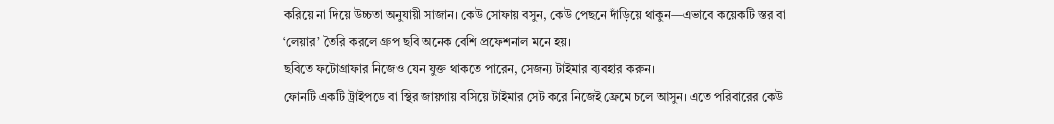করিয়ে না দিয়ে উচ্চতা অনুযায়ী সাজান। কেউ সোফায় বসুন, কেউ পেছনে দাঁড়িয়ে থাকুন—এভাবে কয়েকটি স্তর বা ‘লেয়ার’ তৈরি করলে গ্রুপ ছবি অনেক বেশি প্রফেশনাল মনে হয়।
ছবিতে ফটোগ্রাফার নিজেও যেন যুক্ত থাকতে পারেন, সেজন্য টাইমার ব্যবহার করুন।
ফোনটি একটি ট্রাইপডে বা স্থির জায়গায় বসিয়ে টাইমার সেট করে নিজেই ফ্রেমে চলে আসুন। এতে পরিবারের কেউ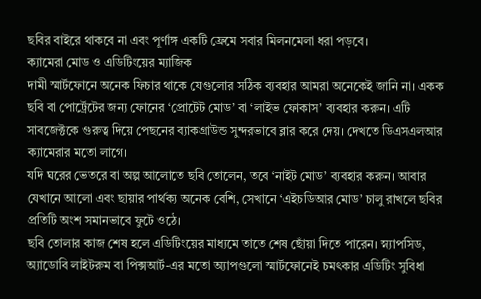ছবির বাইরে থাকবে না এবং পূর্ণাঙ্গ একটি ফ্রেমে সবার মিলনমেলা ধরা পড়বে।
ক্যামেরা মোড ও এডিটিংয়ের ম্যাজিক
দামী স্মার্টফোনে অনেক ফিচার থাকে যেগুলোর সঠিক ব্যবহার আমরা অনেকেই জানি না। একক ছবি বা পোর্ট্রেটের জন্য ফোনের ‘প্রোটেট মোড’ বা ‘লাইভ ফোকাস’ ব্যবহার করুন। এটি সাবজেক্টকে গুরুত্ব দিয়ে পেছনের ব্যাকগ্রাউন্ড সুন্দরভাবে ব্লার করে দেয়। দেখতে ডিএসএলআর ক্যামেরার মতো লাগে।
যদি ঘরের ভেতরে বা অল্প আলোতে ছবি তোলেন, তবে ‘নাইট মোড’ ব্যবহার করুন। আবার যেখানে আলো এবং ছায়ার পার্থক্য অনেক বেশি, সেখানে ‘এইচডিআর মোড’ চালু রাখলে ছবির প্রতিটি অংশ সমানভাবে ফুটে ওঠে।
ছবি তোলার কাজ শেষ হলে এডিটিংয়ের মাধ্যমে তাতে শেষ ছোঁয়া দিতে পারেন। স্ন্যাপসিড, অ্যাডোবি লাইটরুম বা পিক্সআর্ট-এর মতো অ্যাপগুলো স্মার্টফোনেই চমৎকার এডিটিং সুবিধা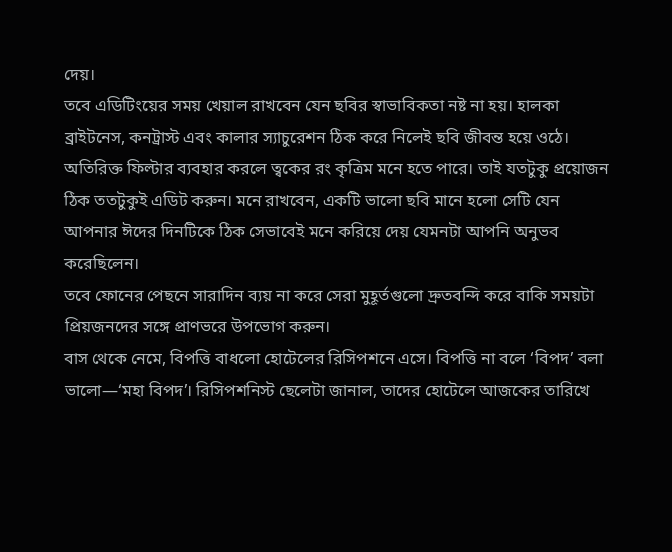দেয়।
তবে এডিটিংয়ের সময় খেয়াল রাখবেন যেন ছবির স্বাভাবিকতা নষ্ট না হয়। হালকা ব্রাইটনেস, কনট্রাস্ট এবং কালার স্যাচুরেশন ঠিক করে নিলেই ছবি জীবন্ত হয়ে ওঠে। অতিরিক্ত ফিল্টার ব্যবহার করলে ত্বকের রং কৃত্রিম মনে হতে পারে। তাই যতটুকু প্রয়োজন ঠিক ততটুকুই এডিট করুন। মনে রাখবেন, একটি ভালো ছবি মানে হলো সেটি যেন আপনার ঈদের দিনটিকে ঠিক সেভাবেই মনে করিয়ে দেয় যেমনটা আপনি অনুভব করেছিলেন।
তবে ফোনের পেছনে সারাদিন ব্যয় না করে সেরা মুহূর্তগুলো দ্রুতবন্দি করে বাকি সময়টা প্রিয়জনদের সঙ্গে প্রাণভরে উপভোগ করুন।
বাস থেকে নেমে, বিপত্তি বাধলো হোটেলের রিসিপশনে এসে। বিপত্তি না বলে ‘বিপদ’ বলা ভালো—‘মহা বিপদ’। রিসিপশনিস্ট ছেলেটা জানাল, তাদের হোটেলে আজকের তারিখে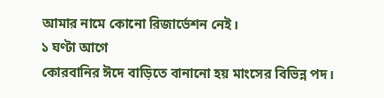আমার নামে কোনো রিজার্ভেশন নেই।
১ ঘণ্টা আগে
কোরবানির ঈদে বাড়িতে বানানো হয় মাংসের বিভিন্ন পদ।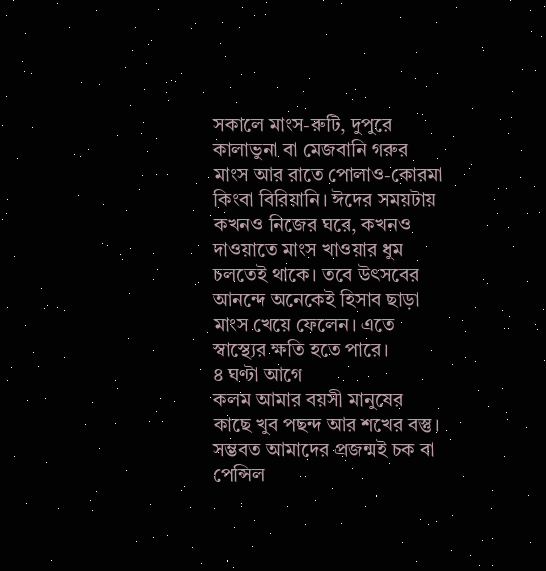সকালে মাংস-রুটি, দুপুরে কালাভুনা বা মেজবানি গরুর মাংস আর রাতে পোলাও-কোরমা কিংবা বিরিয়ানি। ঈদের সময়টায় কখনও নিজের ঘরে, কখনও দাওয়াতে মাংস খাওয়ার ধুম চলতেই থাকে। তবে উৎসবের আনন্দে অনেকেই হিসাব ছাড়া মাংস খেয়ে ফেলেন। এতে স্বাস্থ্যের ক্ষতি হতে পারে।
৪ ঘণ্টা আগে
কলম আমার বয়সী মানুষের কাছে খুব পছন্দ আর শখের বস্তু। সম্ভবত আমাদের প্রজন্মই চক বা পেন্সিল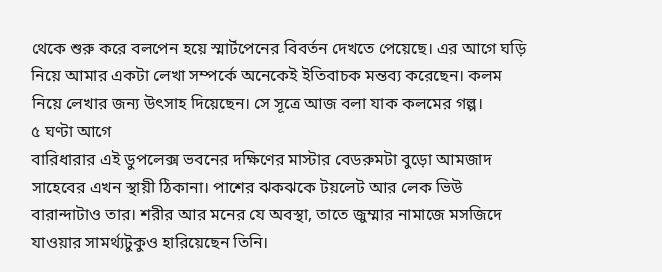থেকে শুরু করে বলপেন হয়ে স্মার্টপেনের বিবর্তন দেখতে পেয়েছে। এর আগে ঘড়ি নিয়ে আমার একটা লেখা সম্পর্কে অনেকেই ইতিবাচক মন্তব্য করেছেন। কলম নিয়ে লেখার জন্য উৎসাহ দিয়েছেন। সে সূত্রে আজ বলা যাক কলমের গল্প।
৫ ঘণ্টা আগে
বারিধারার এই ডুপলেক্স ভবনের দক্ষিণের মাস্টার বেডরুমটা বুড়ো আমজাদ সাহেবের এখন স্থায়ী ঠিকানা। পাশের ঝকঝকে টয়লেট আর লেক ভিউ বারান্দাটাও তার। শরীর আর মনের যে অবস্থা, তাতে জুম্মার নামাজে মসজিদে যাওয়ার সামর্থ্যটুকুও হারিয়েছেন তিনি।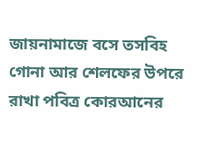জায়নামাজে বসে তসবিহ গোনা আর শেলফের উপরে রাখা পবিত্র কোরআনের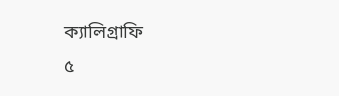ক্যালিগ্রাফি
৫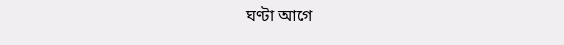ঘণ্টা আগে